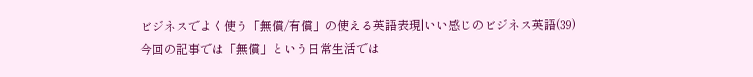ビジネスでよく使う「無償/有償」の使える英語表現|いい感じのビジネス英語(39)
今回の記事では「無償」という日常生活では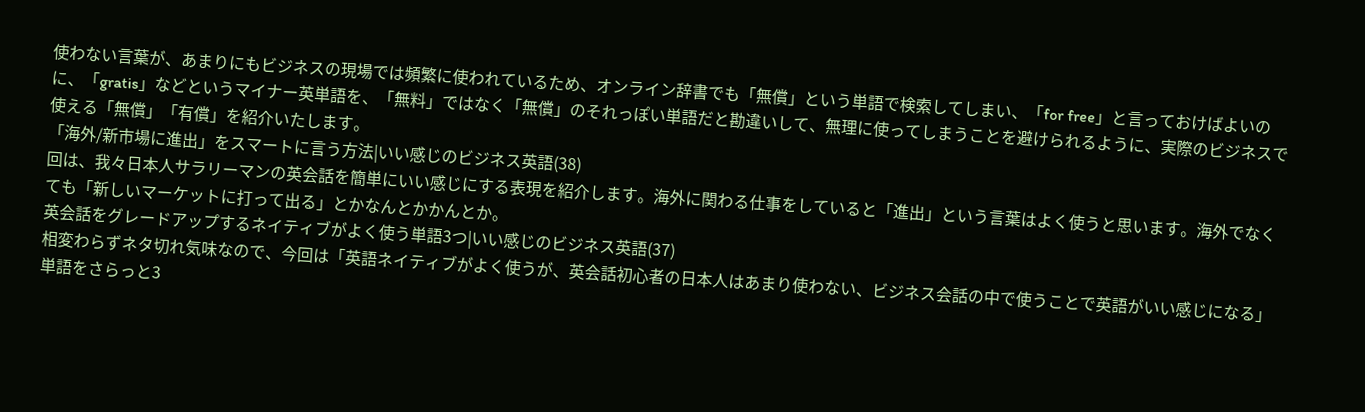使わない言葉が、あまりにもビジネスの現場では頻繁に使われているため、オンライン辞書でも「無償」という単語で検索してしまい、「for free」と言っておけばよいのに、「gratis」などというマイナー英単語を、「無料」ではなく「無償」のそれっぽい単語だと勘違いして、無理に使ってしまうことを避けられるように、実際のビジネスで使える「無償」「有償」を紹介いたします。
「海外/新市場に進出」をスマートに言う方法|いい感じのビジネス英語(38)
回は、我々日本人サラリーマンの英会話を簡単にいい感じにする表現を紹介します。海外に関わる仕事をしていると「進出」という言葉はよく使うと思います。海外でなくても「新しいマーケットに打って出る」とかなんとかかんとか。
英会話をグレードアップするネイティブがよく使う単語3つ|いい感じのビジネス英語(37)
相変わらずネタ切れ気味なので、今回は「英語ネイティブがよく使うが、英会話初心者の日本人はあまり使わない、ビジネス会話の中で使うことで英語がいい感じになる」単語をさらっと3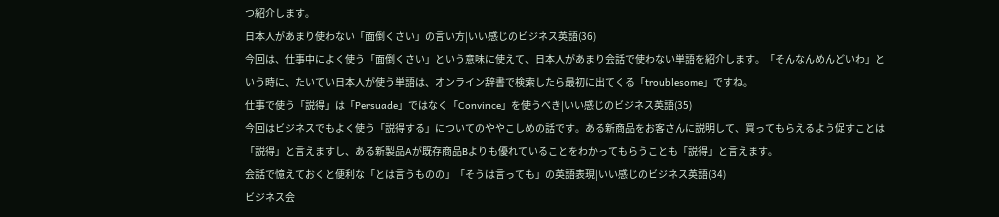つ紹介します。
日本人があまり使わない「面倒くさい」の言い方|いい感じのビジネス英語(36)
今回は、仕事中によく使う「面倒くさい」という意味に使えて、日本人があまり会話で使わない単語を紹介します。「そんなんめんどいわ」という時に、たいてい日本人が使う単語は、オンライン辞書で検索したら最初に出てくる「troublesome」ですね。
仕事で使う「説得」は「Persuade」ではなく「Convince」を使うべき|いい感じのビジネス英語(35)
今回はビジネスでもよく使う「説得する」についてのややこしめの話です。ある新商品をお客さんに説明して、買ってもらえるよう促すことは「説得」と言えますし、ある新製品Aが既存商品Bよりも優れていることをわかってもらうことも「説得」と言えます。
会話で憶えておくと便利な「とは言うものの」「そうは言っても」の英語表現|いい感じのビジネス英語(34)
ビジネス会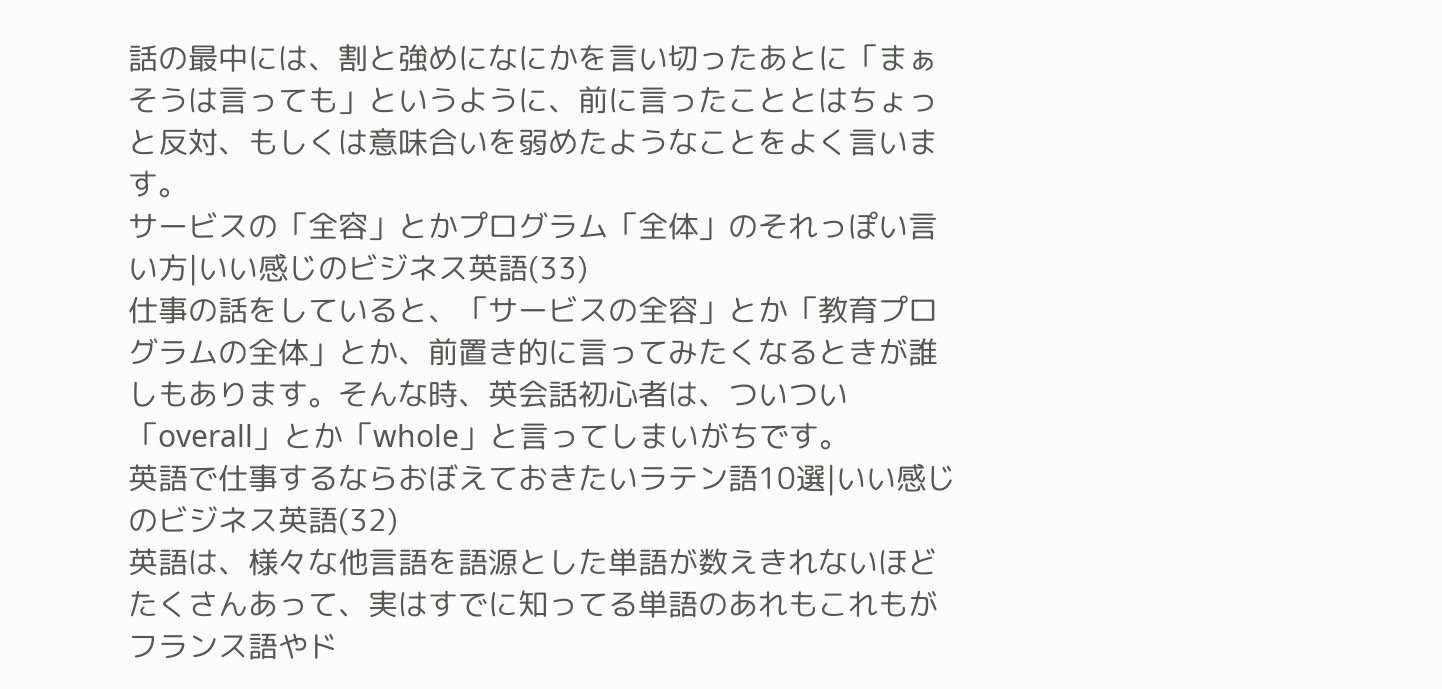話の最中には、割と強めになにかを言い切ったあとに「まぁそうは言っても」というように、前に言ったこととはちょっと反対、もしくは意味合いを弱めたようなことをよく言います。
サービスの「全容」とかプログラム「全体」のそれっぽい言い方|いい感じのビジネス英語(33)
仕事の話をしていると、「サービスの全容」とか「教育プログラムの全体」とか、前置き的に言ってみたくなるときが誰しもあります。そんな時、英会話初心者は、ついつい「overall」とか「whole」と言ってしまいがちです。
英語で仕事するならおぼえておきたいラテン語10選|いい感じのビジネス英語(32)
英語は、様々な他言語を語源とした単語が数えきれないほどたくさんあって、実はすでに知ってる単語のあれもこれもがフランス語やド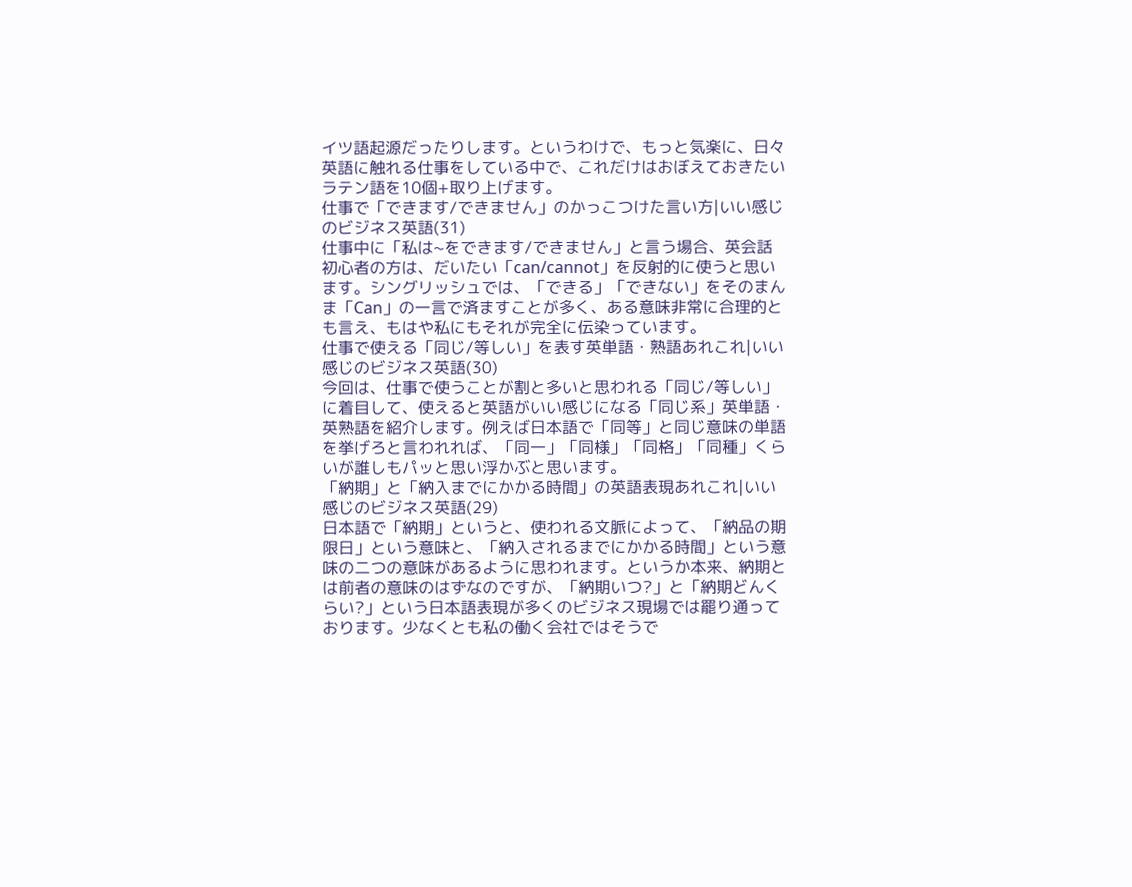イツ語起源だったりします。というわけで、もっと気楽に、日々英語に触れる仕事をしている中で、これだけはおぼえておきたいラテン語を10個+取り上げます。
仕事で「できます/できません」のかっこつけた言い方|いい感じのビジネス英語(31)
仕事中に「私は~をできます/できません」と言う場合、英会話初心者の方は、だいたい「can/cannot」を反射的に使うと思います。シングリッシュでは、「できる」「できない」をそのまんま「Can」の一言で済ますことが多く、ある意味非常に合理的とも言え、もはや私にもそれが完全に伝染っています。
仕事で使える「同じ/等しい」を表す英単語・熟語あれこれ|いい感じのビジネス英語(30)
今回は、仕事で使うことが割と多いと思われる「同じ/等しい」に着目して、使えると英語がいい感じになる「同じ系」英単語・英熟語を紹介します。例えば日本語で「同等」と同じ意味の単語を挙げろと言われれば、「同一」「同様」「同格」「同種」くらいが誰しもパッと思い浮かぶと思います。
「納期」と「納入までにかかる時間」の英語表現あれこれ|いい感じのビジネス英語(29)
日本語で「納期」というと、使われる文脈によって、「納品の期限日」という意味と、「納入されるまでにかかる時間」という意味の二つの意味があるように思われます。というか本来、納期とは前者の意味のはずなのですが、「納期いつ?」と「納期どんくらい?」という日本語表現が多くのビジネス現場では罷り通っております。少なくとも私の働く会社ではそうで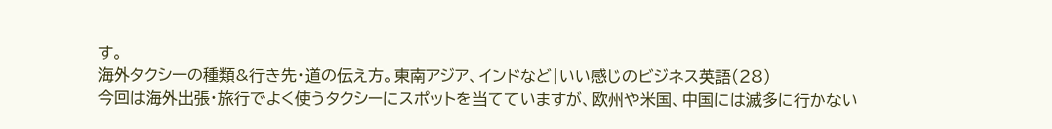す。
海外タクシーの種類&行き先・道の伝え方。東南アジア、インドなど|いい感じのビジネス英語(28)
今回は海外出張・旅行でよく使うタクシーにスポットを当てていますが、欧州や米国、中国には滅多に行かない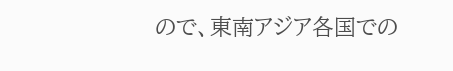ので、東南アジア各国での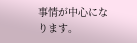事情が中心になります。